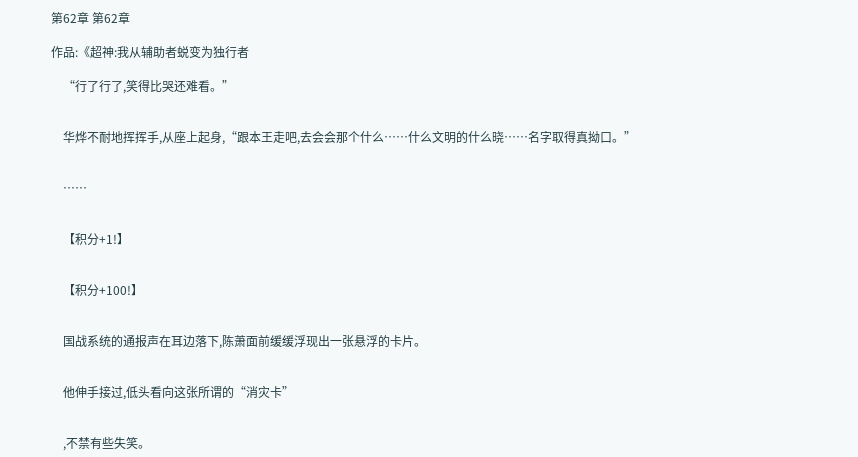第62章 第62章

作品:《超神:我从辅助者蜕变为独行者

    “行了行了,笑得比哭还难看。”


    华烨不耐地挥挥手,从座上起身,“跟本王走吧,去会会那个什么……什么文明的什么晓……名字取得真拗口。”


    ……


    【积分+1!】


    【积分+100!】


    国战系统的通报声在耳边落下,陈萧面前缓缓浮现出一张悬浮的卡片。


    他伸手接过,低头看向这张所谓的“消灾卡”


    ,不禁有些失笑。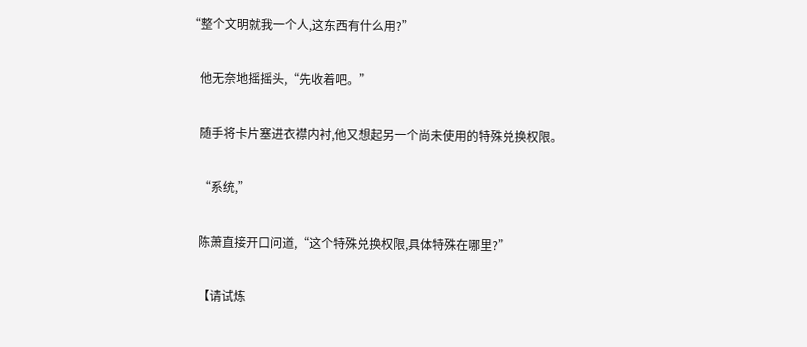“整个文明就我一个人,这东西有什么用?”


    他无奈地摇摇头,“先收着吧。”


    随手将卡片塞进衣襟内衬,他又想起另一个尚未使用的特殊兑换权限。


    “系统,”


    陈萧直接开口问道,“这个特殊兑换权限,具体特殊在哪里?”


    【请试炼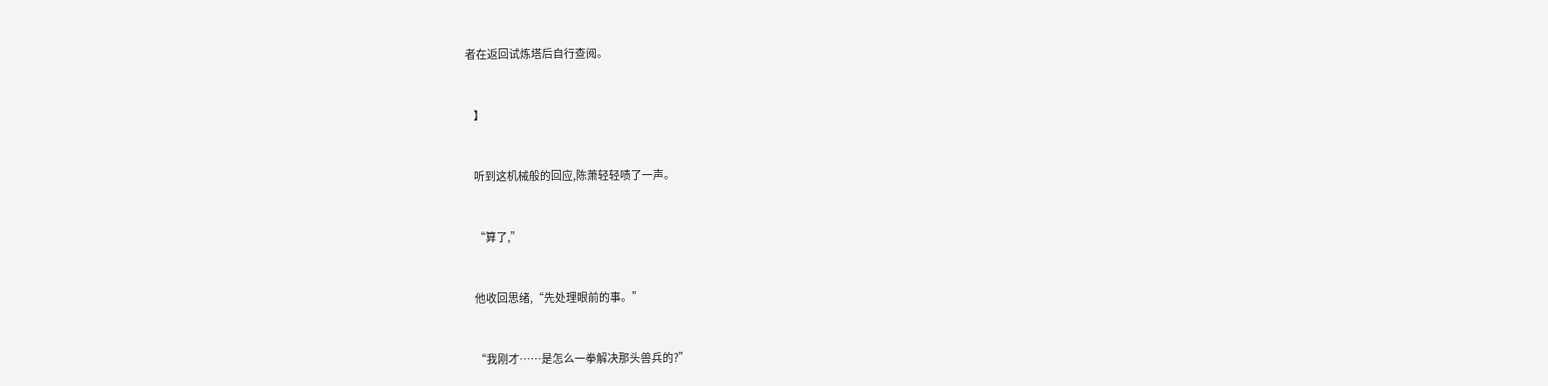者在返回试炼塔后自行查阅。


    】


    听到这机械般的回应,陈萧轻轻啧了一声。


    “算了,”


    他收回思绪,“先处理眼前的事。”


    “我刚才……是怎么一拳解决那头兽兵的?”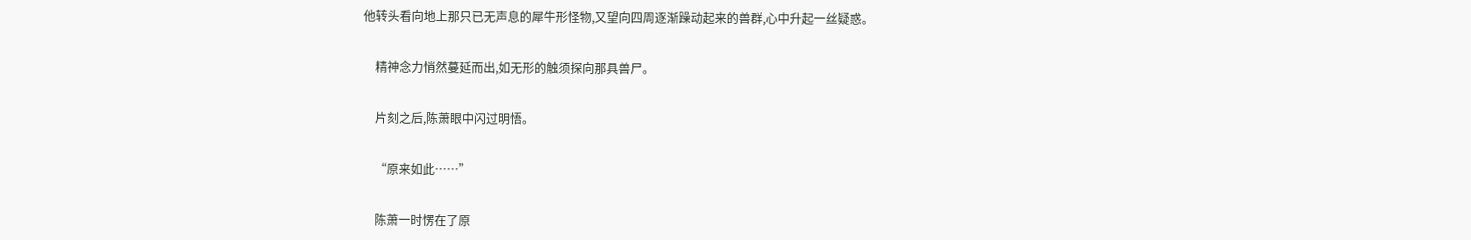他转头看向地上那只已无声息的犀牛形怪物,又望向四周逐渐躁动起来的兽群,心中升起一丝疑惑。


    精神念力悄然蔓延而出,如无形的触须探向那具兽尸。


    片刻之后,陈萧眼中闪过明悟。


    “原来如此……”


    陈萧一时愣在了原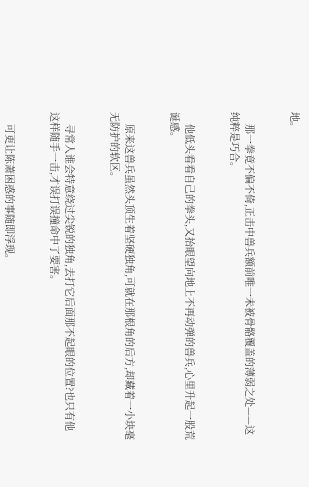地。


    那一拳竟不偏不倚,正击中兽兵额前唯一未被骨骼覆盖的薄弱之处——这纯粹是巧合。


    他低头看看自己的拳头,又抬眼望向地上不再动弹的兽兵,心里升起一股荒诞感。


    原来这兽兵虽然头顶生着坚硬独角,可就在那根角的后方,却藏着一小块毫无防护的软区。


    寻常人谁会特意绕过尖锐的独角,去打它后面那不起眼的位置?也只有他这样随手一击,才误打误撞命中了要害。


    可更让陈萧困惑的事随即浮现。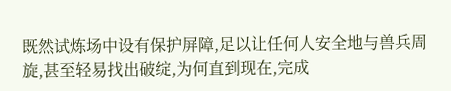既然试炼场中设有保护屏障,足以让任何人安全地与兽兵周旋,甚至轻易找出破绽,为何直到现在,完成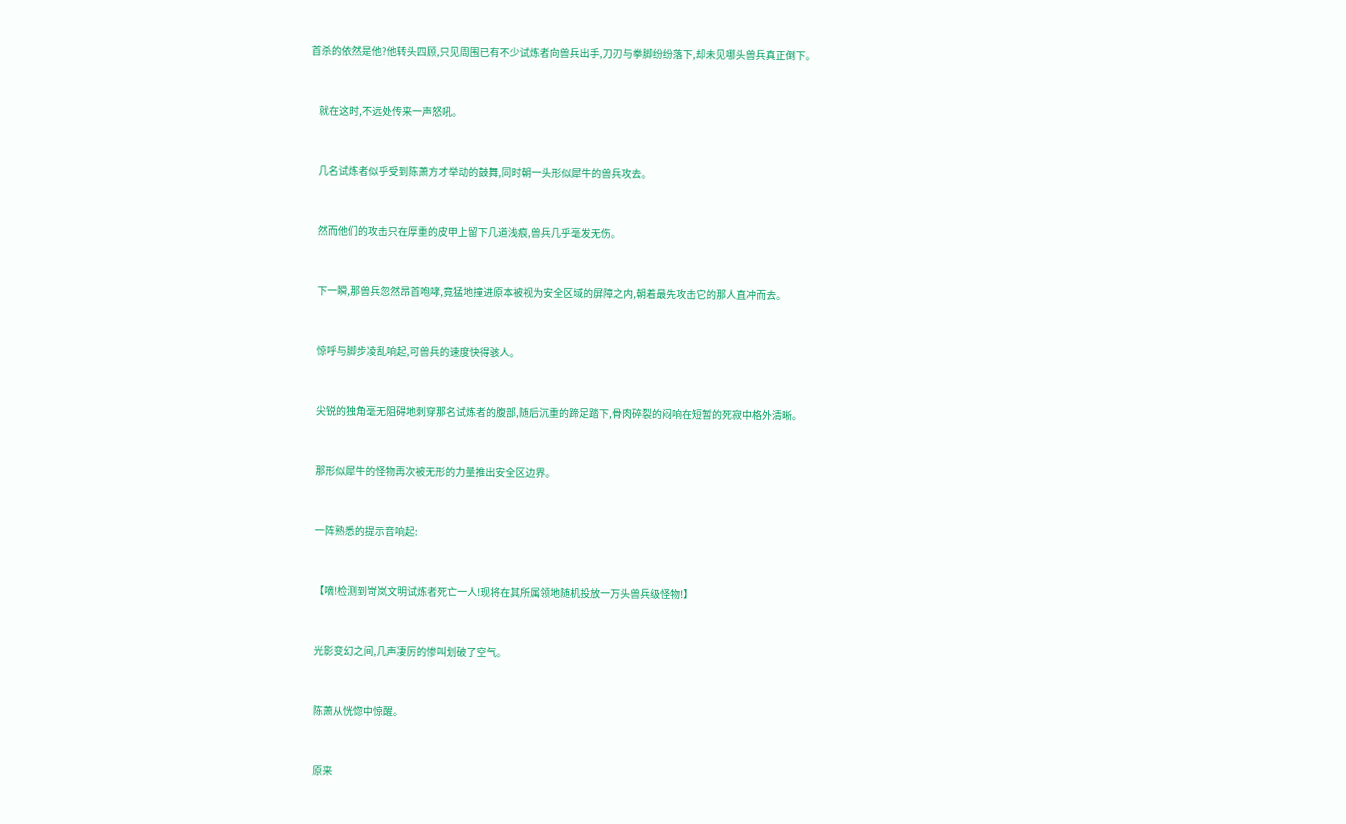首杀的依然是他?他转头四顾,只见周围已有不少试炼者向兽兵出手,刀刃与拳脚纷纷落下,却未见哪头兽兵真正倒下。


    就在这时,不远处传来一声怒吼。


    几名试炼者似乎受到陈萧方才举动的鼓舞,同时朝一头形似犀牛的兽兵攻去。


    然而他们的攻击只在厚重的皮甲上留下几道浅痕,兽兵几乎毫发无伤。


    下一瞬,那兽兵忽然昂首咆哮,竟猛地撞进原本被视为安全区域的屏障之内,朝着最先攻击它的那人直冲而去。


    惊呼与脚步凌乱响起,可兽兵的速度快得骇人。


    尖锐的独角毫无阻碍地刺穿那名试炼者的腹部,随后沉重的蹄足踏下,骨肉碎裂的闷响在短暂的死寂中格外清晰。


    那形似犀牛的怪物再次被无形的力量推出安全区边界。


    一阵熟悉的提示音响起:


    【嘀!检测到岢岚文明试炼者死亡一人!现将在其所属领地随机投放一万头兽兵级怪物!】


    光影变幻之间,几声凄厉的惨叫划破了空气。


    陈萧从恍惚中惊醒。


    原来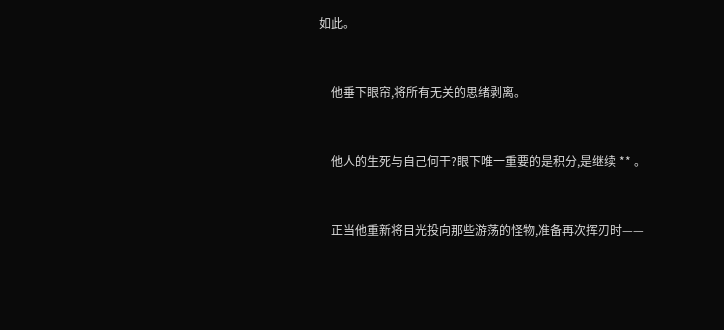如此。


    他垂下眼帘,将所有无关的思绪剥离。


    他人的生死与自己何干?眼下唯一重要的是积分,是继续 ** 。


    正当他重新将目光投向那些游荡的怪物,准备再次挥刃时——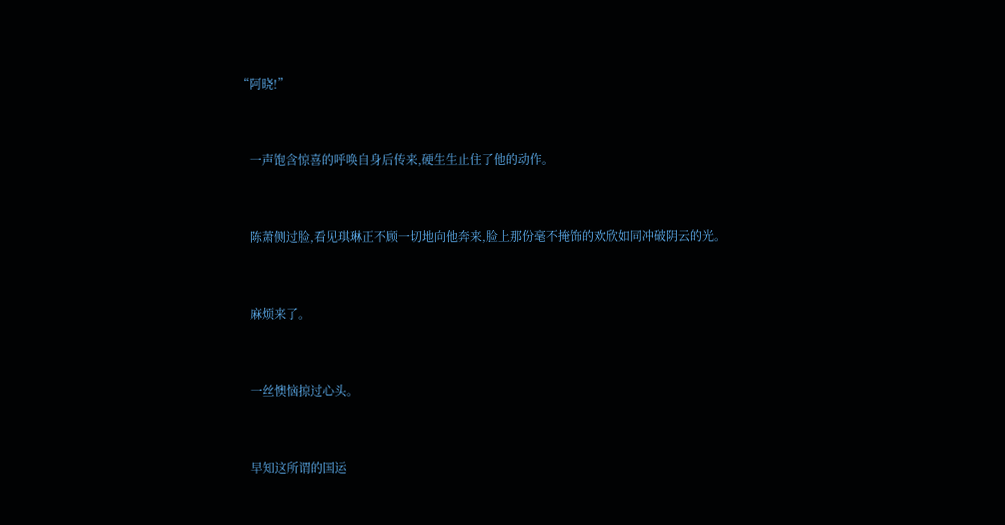“阿晓!”


    一声饱含惊喜的呼唤自身后传来,硬生生止住了他的动作。


    陈萧侧过脸,看见琪琳正不顾一切地向他奔来,脸上那份毫不掩饰的欢欣如同冲破阴云的光。


    麻烦来了。


    一丝懊恼掠过心头。


    早知这所谓的国运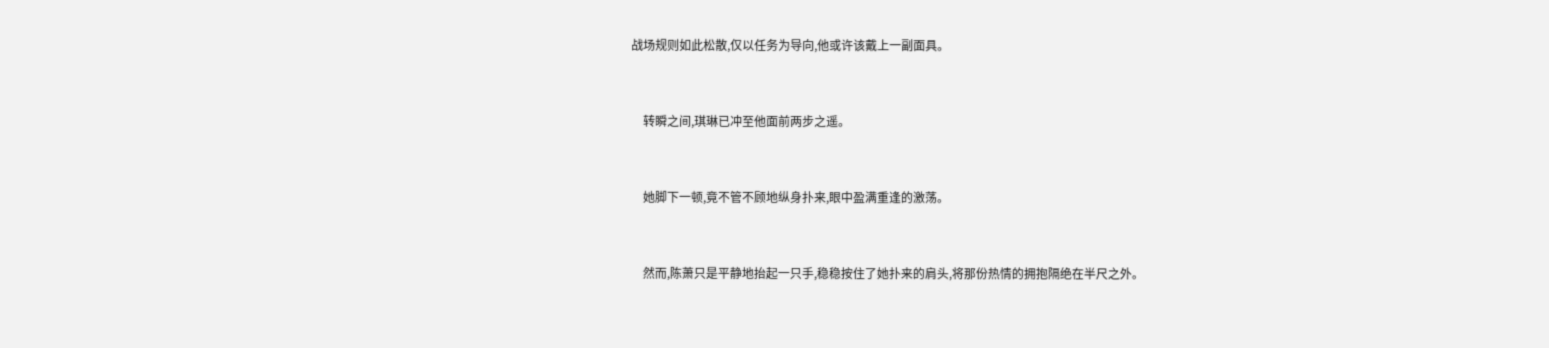战场规则如此松散,仅以任务为导向,他或许该戴上一副面具。


    转瞬之间,琪琳已冲至他面前两步之遥。


    她脚下一顿,竟不管不顾地纵身扑来,眼中盈满重逢的激荡。


    然而,陈萧只是平静地抬起一只手,稳稳按住了她扑来的肩头,将那份热情的拥抱隔绝在半尺之外。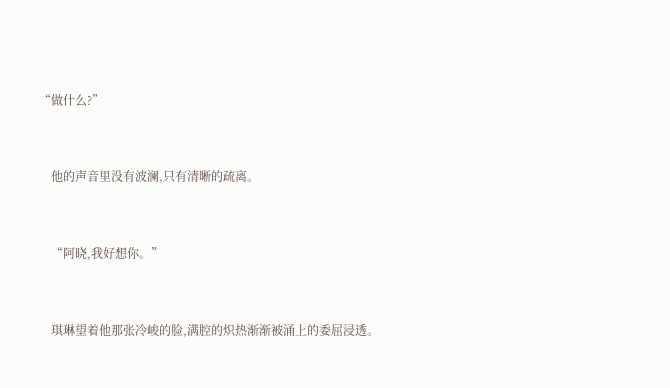“做什么?”


    他的声音里没有波澜,只有清晰的疏离。


    “阿晓,我好想你。”


    琪琳望着他那张冷峻的脸,满腔的炽热渐渐被涌上的委屈浸透。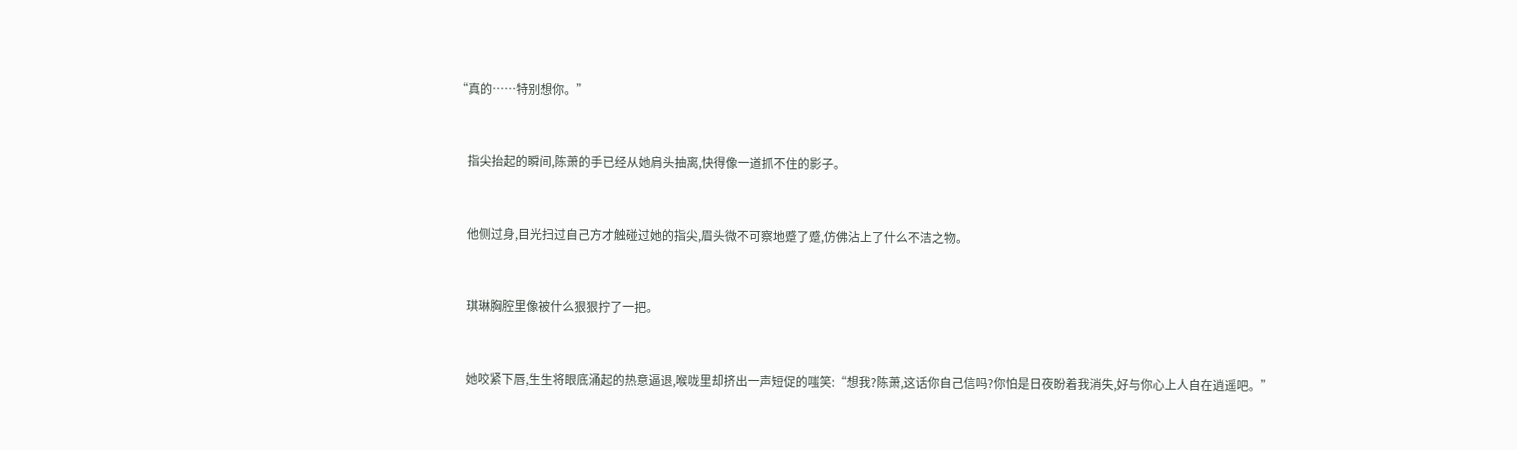“真的……特别想你。”


    指尖抬起的瞬间,陈萧的手已经从她肩头抽离,快得像一道抓不住的影子。


    他侧过身,目光扫过自己方才触碰过她的指尖,眉头微不可察地蹙了蹙,仿佛沾上了什么不洁之物。


    琪琳胸腔里像被什么狠狠拧了一把。


    她咬紧下唇,生生将眼底涌起的热意逼退,喉咙里却挤出一声短促的嗤笑:“想我?陈萧,这话你自己信吗?你怕是日夜盼着我消失,好与你心上人自在逍遥吧。”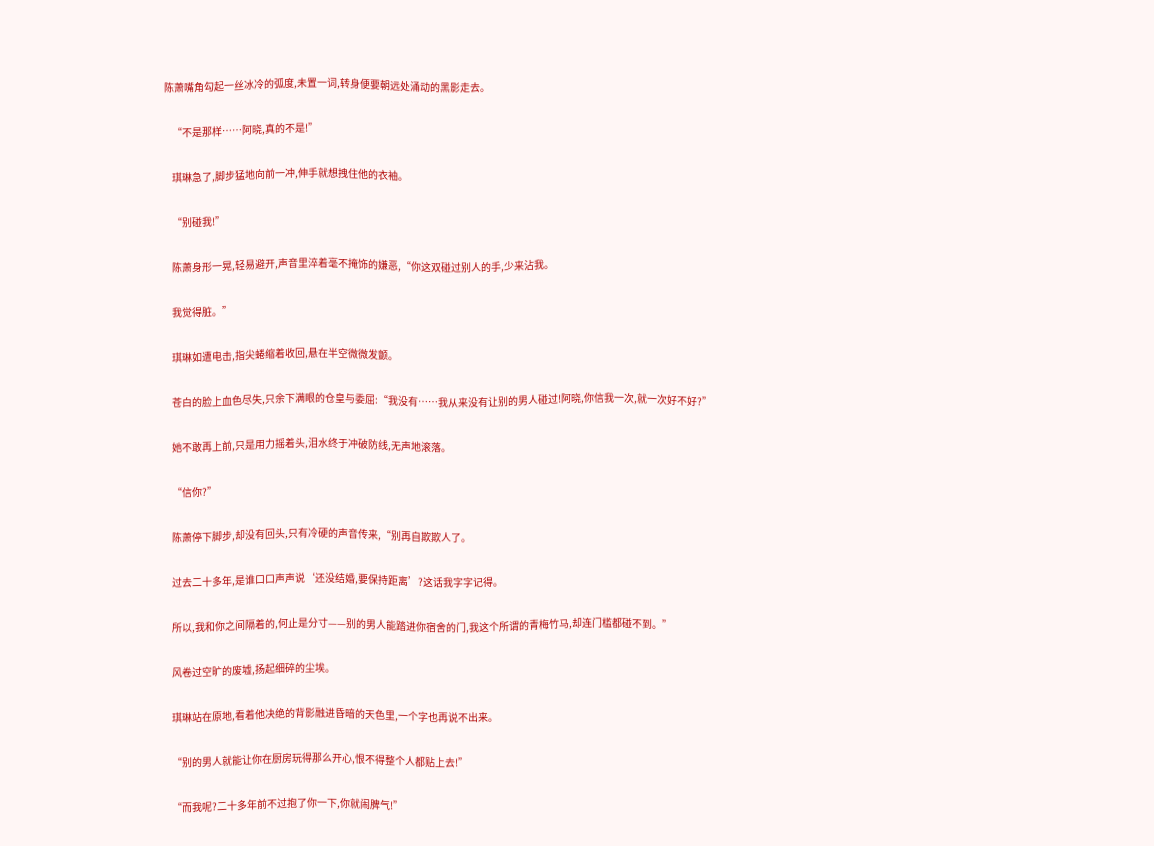陈萧嘴角勾起一丝冰冷的弧度,未置一词,转身便要朝远处涌动的黑影走去。


    “不是那样……阿晓,真的不是!”


    琪琳急了,脚步猛地向前一冲,伸手就想拽住他的衣袖。


    “别碰我!”


    陈萧身形一晃,轻易避开,声音里淬着毫不掩饰的嫌恶,“你这双碰过别人的手,少来沾我。


    我觉得脏。”


    琪琳如遭电击,指尖蜷缩着收回,悬在半空微微发颤。


    苍白的脸上血色尽失,只余下满眼的仓皇与委屈:“我没有……我从来没有让别的男人碰过!阿晓,你信我一次,就一次好不好?”


    她不敢再上前,只是用力摇着头,泪水终于冲破防线,无声地滚落。


    “信你?”


    陈萧停下脚步,却没有回头,只有冷硬的声音传来,“别再自欺欺人了。


    过去二十多年,是谁口口声声说‘还没结婚,要保持距离’?这话我字字记得。


    所以,我和你之间隔着的,何止是分寸——别的男人能踏进你宿舍的门,我这个所谓的青梅竹马,却连门槛都碰不到。”


    风卷过空旷的废墟,扬起细碎的尘埃。


    琪琳站在原地,看着他决绝的背影融进昏暗的天色里,一个字也再说不出来。


    “别的男人就能让你在厨房玩得那么开心,恨不得整个人都贴上去!”


    “而我呢?二十多年前不过抱了你一下,你就闹脾气!”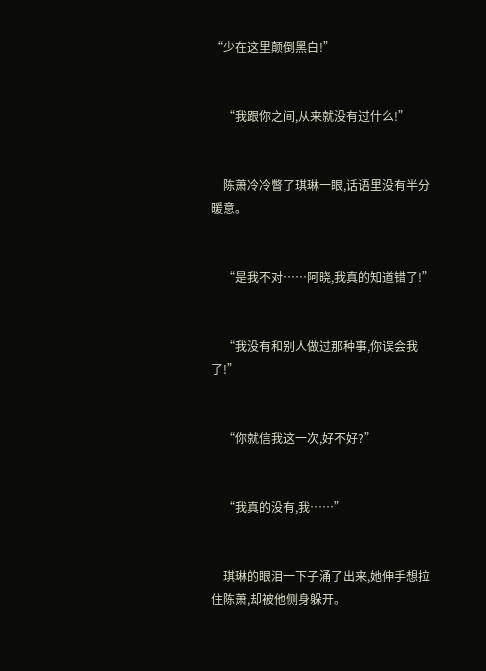“少在这里颠倒黑白!”


    “我跟你之间,从来就没有过什么!”


    陈萧冷冷瞥了琪琳一眼,话语里没有半分暖意。


    “是我不对……阿晓,我真的知道错了!”


    “我没有和别人做过那种事,你误会我了!”


    “你就信我这一次,好不好?”


    “我真的没有,我……”


    琪琳的眼泪一下子涌了出来,她伸手想拉住陈萧,却被他侧身躲开。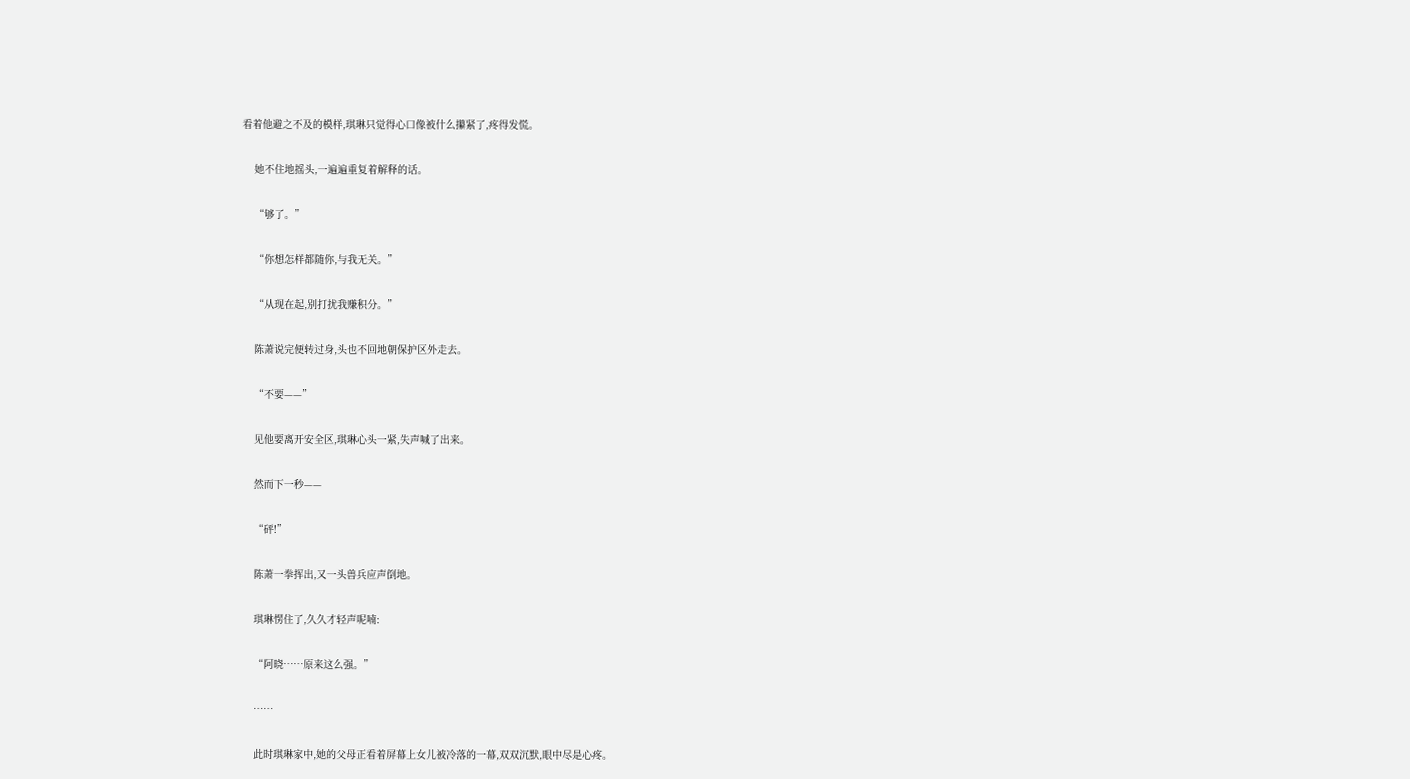看着他避之不及的模样,琪琳只觉得心口像被什么攥紧了,疼得发慌。


    她不住地摇头,一遍遍重复着解释的话。


    “够了。”


    “你想怎样都随你,与我无关。”


    “从现在起,别打扰我赚积分。”


    陈萧说完便转过身,头也不回地朝保护区外走去。


    “不要——”


    见他要离开安全区,琪琳心头一紧,失声喊了出来。


    然而下一秒——


    “砰!”


    陈萧一拳挥出,又一头兽兵应声倒地。


    琪琳愣住了,久久才轻声呢喃:


    “阿晓……原来这么强。”


    ……


    此时琪琳家中,她的父母正看着屏幕上女儿被冷落的一幕,双双沉默,眼中尽是心疼。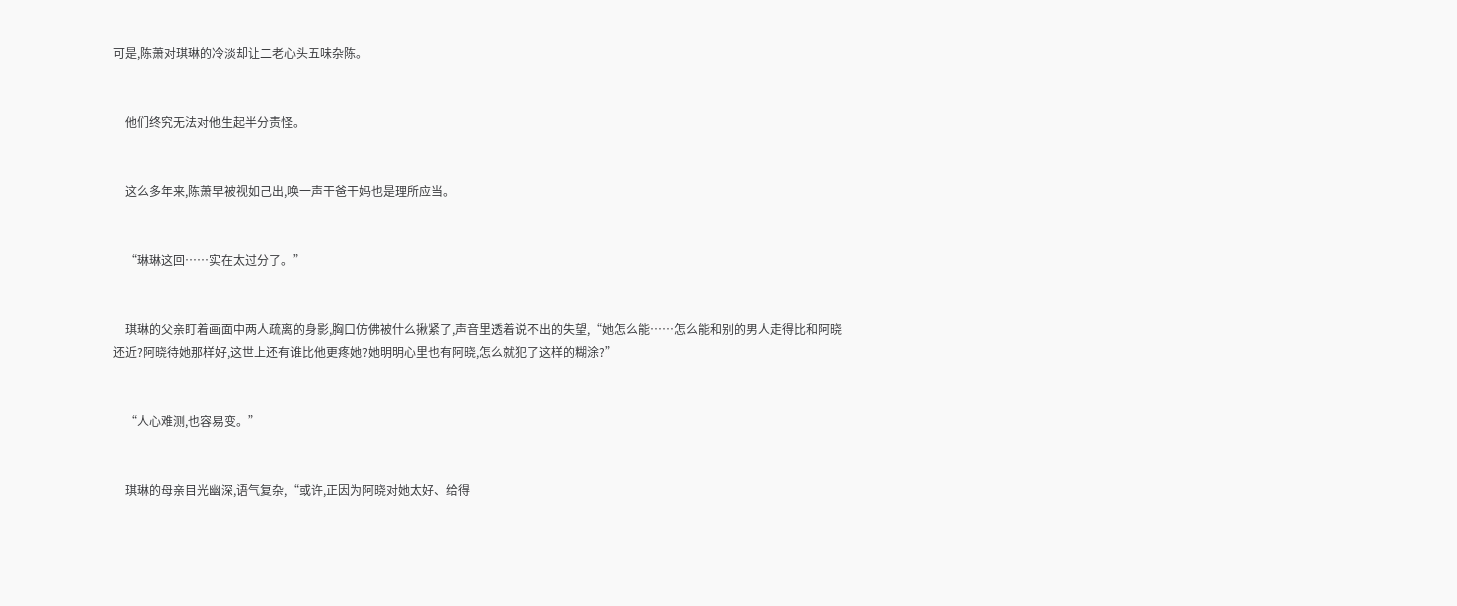可是,陈萧对琪琳的冷淡却让二老心头五味杂陈。


    他们终究无法对他生起半分责怪。


    这么多年来,陈萧早被视如己出,唤一声干爸干妈也是理所应当。


    “琳琳这回……实在太过分了。”


    琪琳的父亲盯着画面中两人疏离的身影,胸口仿佛被什么揪紧了,声音里透着说不出的失望,“她怎么能……怎么能和别的男人走得比和阿晓还近?阿晓待她那样好,这世上还有谁比他更疼她?她明明心里也有阿晓,怎么就犯了这样的糊涂?”


    “人心难测,也容易变。”


    琪琳的母亲目光幽深,语气复杂,“或许,正因为阿晓对她太好、给得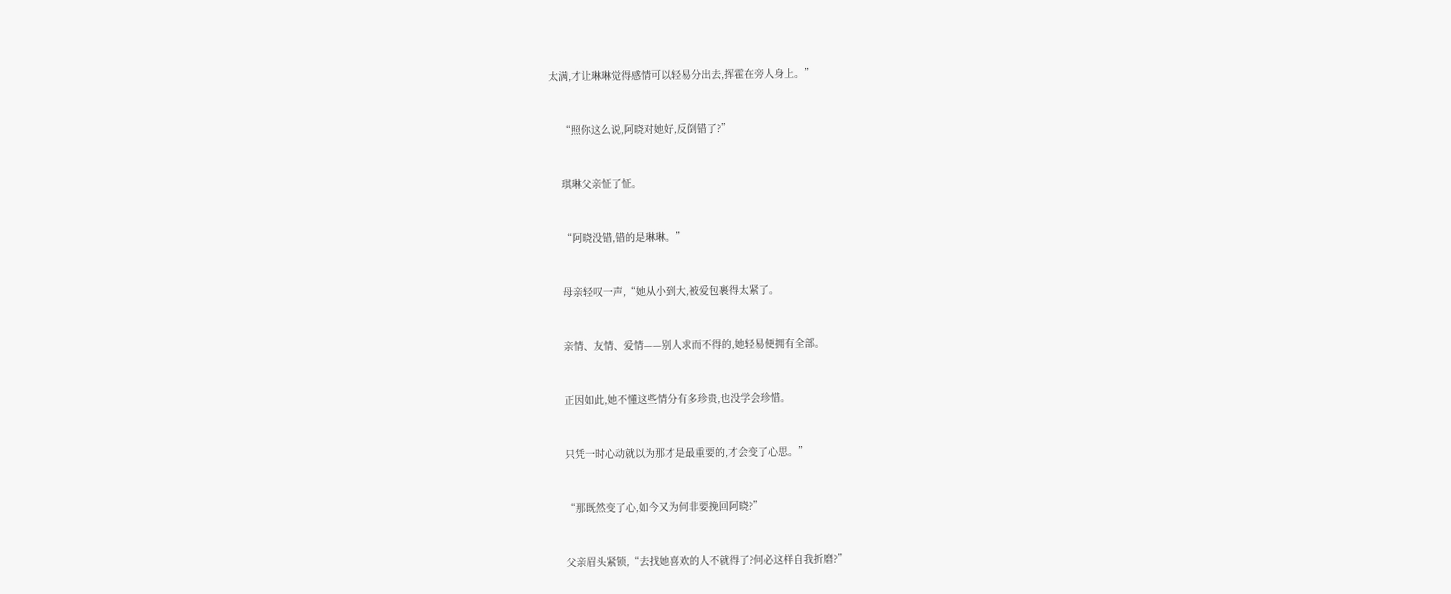太满,才让琳琳觉得感情可以轻易分出去,挥霍在旁人身上。”


    “照你这么说,阿晓对她好,反倒错了?”


    琪琳父亲怔了怔。


    “阿晓没错,错的是琳琳。”


    母亲轻叹一声,“她从小到大,被爱包裹得太紧了。


    亲情、友情、爱情——别人求而不得的,她轻易便拥有全部。


    正因如此,她不懂这些情分有多珍贵,也没学会珍惜。


    只凭一时心动就以为那才是最重要的,才会变了心思。”


    “那既然变了心,如今又为何非要挽回阿晓?”


    父亲眉头紧锁,“去找她喜欢的人不就得了?何必这样自我折磨?”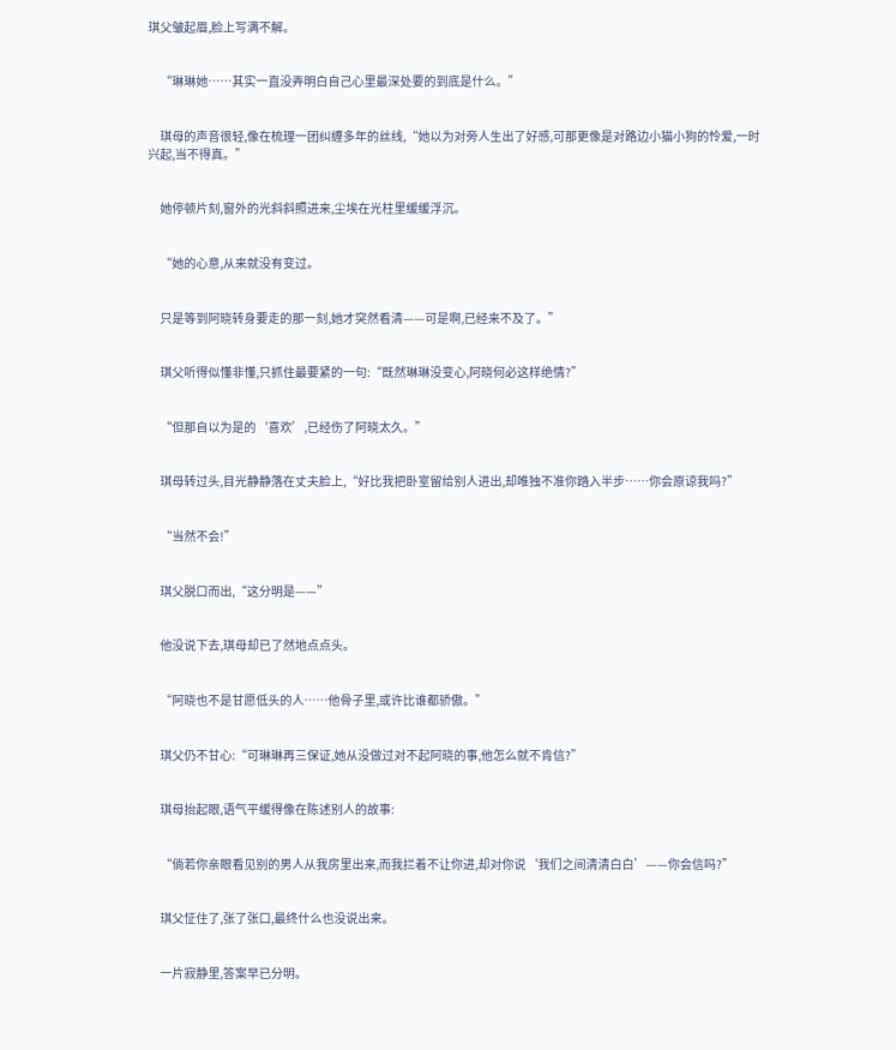琪父皱起眉,脸上写满不解。


    “琳琳她……其实一直没弄明白自己心里最深处要的到底是什么。”


    琪母的声音很轻,像在梳理一团纠缠多年的丝线,“她以为对旁人生出了好感,可那更像是对路边小猫小狗的怜爱,一时兴起,当不得真。”


    她停顿片刻,窗外的光斜斜照进来,尘埃在光柱里缓缓浮沉。


    “她的心意,从来就没有变过。


    只是等到阿晓转身要走的那一刻,她才突然看清——可是啊,已经来不及了。”


    琪父听得似懂非懂,只抓住最要紧的一句:“既然琳琳没变心,阿晓何必这样绝情?”


    “但那自以为是的‘喜欢’,已经伤了阿晓太久。”


    琪母转过头,目光静静落在丈夫脸上,“好比我把卧室留给别人进出,却唯独不准你踏入半步……你会原谅我吗?”


    “当然不会!”


    琪父脱口而出,“这分明是——”


    他没说下去,琪母却已了然地点点头。


    “阿晓也不是甘愿低头的人……他骨子里,或许比谁都骄傲。”


    琪父仍不甘心:“可琳琳再三保证,她从没做过对不起阿晓的事,他怎么就不肯信?”


    琪母抬起眼,语气平缓得像在陈述别人的故事:


    “倘若你亲眼看见别的男人从我房里出来,而我拦着不让你进,却对你说‘我们之间清清白白’——你会信吗?”


    琪父怔住了,张了张口,最终什么也没说出来。


    一片寂静里,答案早已分明。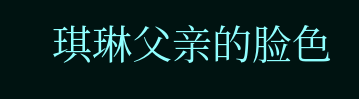琪琳父亲的脸色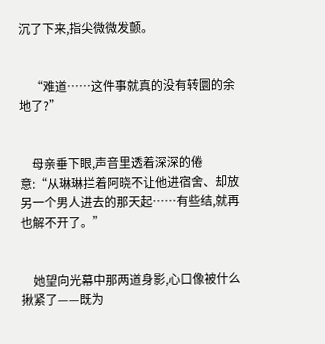沉了下来,指尖微微发颤。


    “难道……这件事就真的没有转圜的余地了?”


    母亲垂下眼,声音里透着深深的倦意:“从琳琳拦着阿晓不让他进宿舍、却放另一个男人进去的那天起……有些结,就再也解不开了。”


    她望向光幕中那两道身影,心口像被什么揪紧了——既为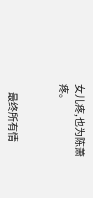女儿疼,也为陈萧疼。


    最终所有情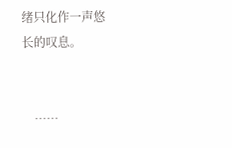绪只化作一声悠长的叹息。


    ……